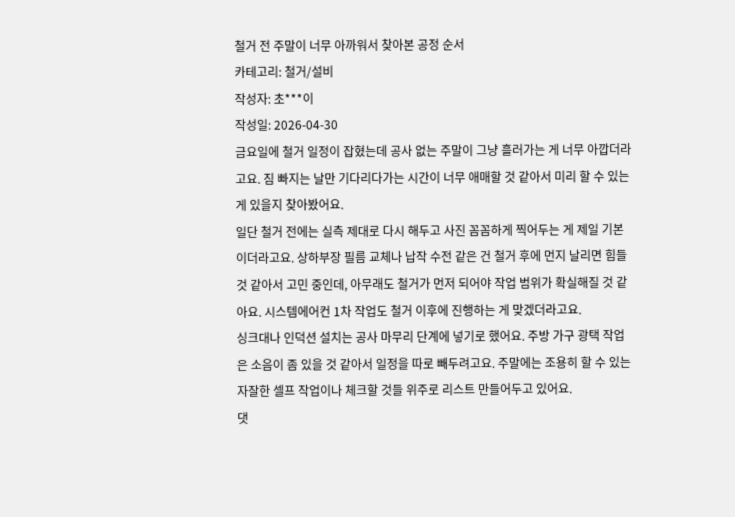철거 전 주말이 너무 아까워서 찾아본 공정 순서
카테고리: 철거/설비
작성자: 초***이
작성일: 2026-04-30
금요일에 철거 일정이 잡혔는데 공사 없는 주말이 그냥 흘러가는 게 너무 아깝더라고요. 짐 빠지는 날만 기다리다가는 시간이 너무 애매할 것 같아서 미리 할 수 있는 게 있을지 찾아봤어요.
일단 철거 전에는 실측 제대로 다시 해두고 사진 꼼꼼하게 찍어두는 게 제일 기본이더라고요. 상하부장 필름 교체나 납작 수전 같은 건 철거 후에 먼지 날리면 힘들 것 같아서 고민 중인데, 아무래도 철거가 먼저 되어야 작업 범위가 확실해질 것 같아요. 시스템에어컨 1차 작업도 철거 이후에 진행하는 게 맞겠더라고요.
싱크대나 인덕션 설치는 공사 마무리 단계에 넣기로 했어요. 주방 가구 광택 작업은 소음이 좀 있을 것 같아서 일정을 따로 빼두려고요. 주말에는 조용히 할 수 있는 자잘한 셀프 작업이나 체크할 것들 위주로 리스트 만들어두고 있어요.
댓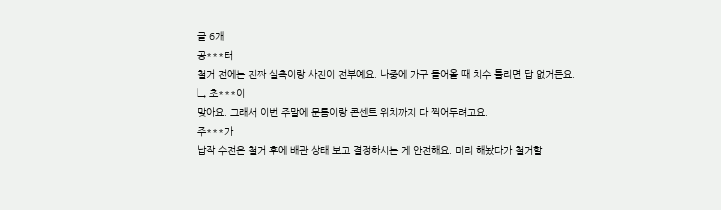글 6개
공***터
철거 전에는 진짜 실측이랑 사진이 전부예요. 나중에 가구 들어올 때 치수 틀리면 답 없거든요.
↳ 초***이
맞아요. 그래서 이번 주말에 문틈이랑 콘센트 위치까지 다 찍어두려고요.
주***가
납작 수전은 철거 후에 배관 상태 보고 결정하시는 게 안전해요. 미리 해놨다가 철거할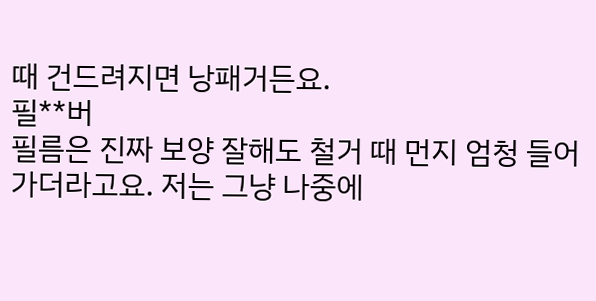때 건드려지면 낭패거든요.
필**버
필름은 진짜 보양 잘해도 철거 때 먼지 엄청 들어가더라고요. 저는 그냥 나중에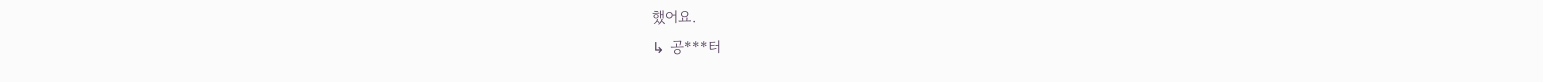했어요.
↳ 공***터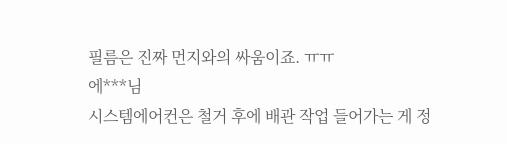필름은 진짜 먼지와의 싸움이죠. ㅠㅠ
에***님
시스템에어컨은 철거 후에 배관 작업 들어가는 게 정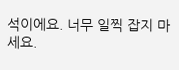석이에요. 너무 일찍 잡지 마세요.